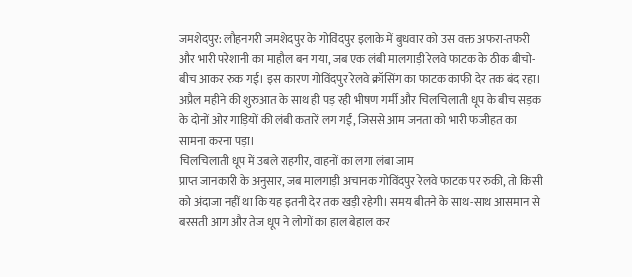जमशेदपुर: लौहनगरी जमशेदपुर के गोविंदपुर इलाके में बुधवार को उस वक्त अफरा-तफरी और भारी परेशानी का माहौल बन गया, जब एक लंबी मालगाड़ी रेलवे फाटक के ठीक बीचो-बीच आकर रुक गई। इस कारण गोविंदपुर रेलवे क्रॉसिंग का फाटक काफी देर तक बंद रहा। अप्रैल महीने की शुरुआत के साथ ही पड़ रही भीषण गर्मी और चिलचिलाती धूप के बीच सड़क के दोनों ओर गाड़ियों की लंबी कतारें लग गईं, जिससे आम जनता को भारी फजीहत का सामना करना पड़ा।
चिलचिलाती धूप में उबले राहगीर, वाहनों का लगा लंबा जाम
प्राप्त जानकारी के अनुसार, जब मालगाड़ी अचानक गोविंदपुर रेलवे फाटक पर रुकी, तो किसी को अंदाजा नहीं था कि यह इतनी देर तक खड़ी रहेगी। समय बीतने के साथ-साथ आसमान से बरसती आग और तेज धूप ने लोगों का हाल बेहाल कर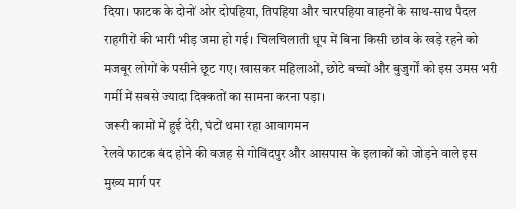दिया। फाटक के दोनों ओर दोपहिया, तिपहिया और चारपहिया वाहनों के साथ-साथ पैदल राहगीरों की भारी भीड़ जमा हो गई। चिलचिलाती धूप में बिना किसी छांव के खड़े रहने को मजबूर लोगों के पसीने छूट गए। खासकर महिलाओं, छोटे बच्चों और बुजुर्गों को इस उमस भरी गर्मी में सबसे ज्यादा दिक्कतों का सामना करना पड़ा।
जरूरी कामों में हुई देरी, घंटों थमा रहा आवागमन
रेलवे फाटक बंद होने की वजह से गोविंदपुर और आसपास के इलाकों को जोड़ने वाले इस मुख्य मार्ग पर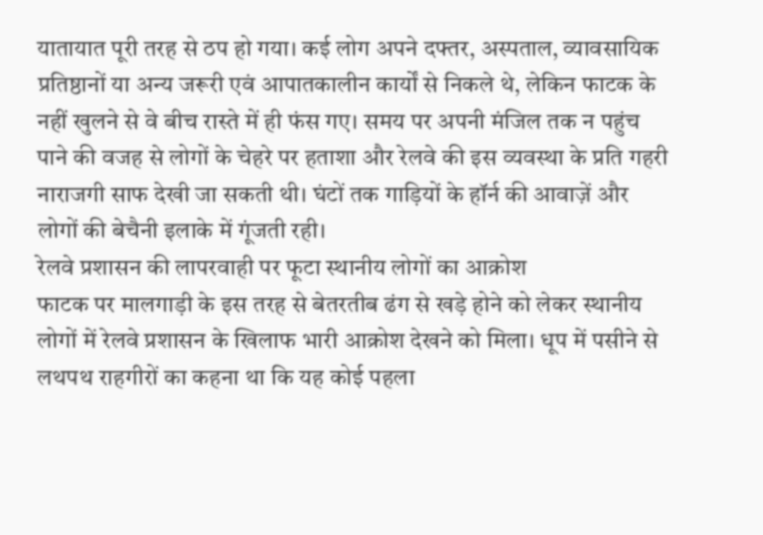यातायात पूरी तरह से ठप हो गया। कई लोग अपने दफ्तर, अस्पताल, व्यावसायिक प्रतिष्ठानों या अन्य जरूरी एवं आपातकालीन कार्यों से निकले थे, लेकिन फाटक के नहीं खुलने से वे बीच रास्ते में ही फंस गए। समय पर अपनी मंजिल तक न पहुंच पाने की वजह से लोगों के चेहरे पर हताशा और रेलवे की इस व्यवस्था के प्रति गहरी नाराजगी साफ देखी जा सकती थी। घंटों तक गाड़ियों के हॉर्न की आवाज़ें और लोगों की बेचैनी इलाके में गूंजती रही।
रेलवे प्रशासन की लापरवाही पर फूटा स्थानीय लोगों का आक्रोश
फाटक पर मालगाड़ी के इस तरह से बेतरतीब ढंग से खड़े होने को लेकर स्थानीय लोगों में रेलवे प्रशासन के खिलाफ भारी आक्रोश देखने को मिला। धूप में पसीने से लथपथ राहगीरों का कहना था कि यह कोई पहला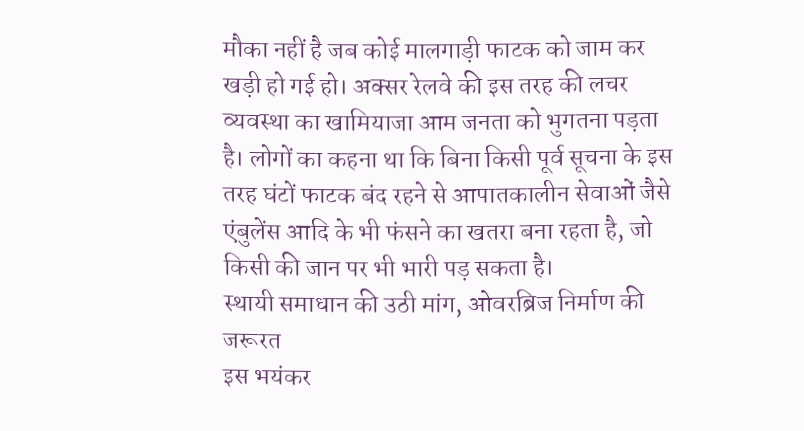मौका नहीं है जब कोई मालगाड़ी फाटक को जाम कर खड़ी हो गई हो। अक्सर रेलवे की इस तरह की लचर व्यवस्था का खामियाजा आम जनता को भुगतना पड़ता है। लोगों का कहना था कि बिना किसी पूर्व सूचना के इस तरह घंटों फाटक बंद रहने से आपातकालीन सेवाओं जैसे एंबुलेंस आदि के भी फंसने का खतरा बना रहता है, जो किसी की जान पर भी भारी पड़ सकता है।
स्थायी समाधान की उठी मांग, ओवरब्रिज निर्माण की जरूरत
इस भयंकर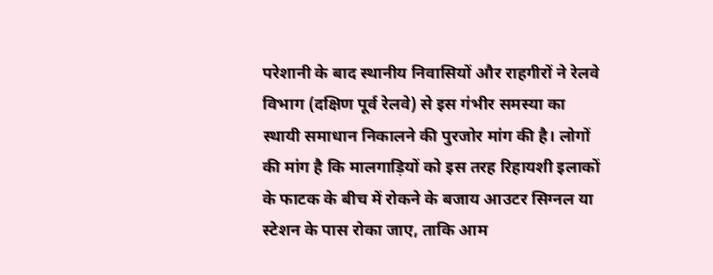परेशानी के बाद स्थानीय निवासियों और राहगीरों ने रेलवे विभाग (दक्षिण पूर्व रेलवे) से इस गंभीर समस्या का स्थायी समाधान निकालने की पुरजोर मांग की है। लोगों की मांग है कि मालगाड़ियों को इस तरह रिहायशी इलाकों के फाटक के बीच में रोकने के बजाय आउटर सिग्नल या स्टेशन के पास रोका जाए, ताकि आम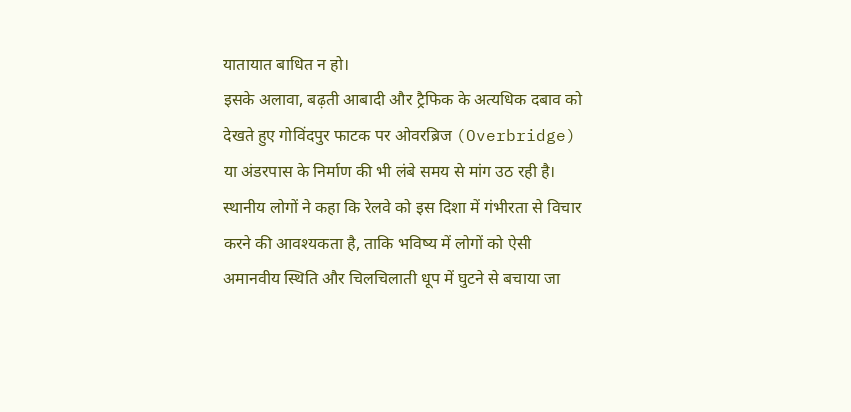यातायात बाधित न हो।
इसके अलावा, बढ़ती आबादी और ट्रैफिक के अत्यधिक दबाव को देखते हुए गोविंदपुर फाटक पर ओवरब्रिज (Overbridge) या अंडरपास के निर्माण की भी लंबे समय से मांग उठ रही है। स्थानीय लोगों ने कहा कि रेलवे को इस दिशा में गंभीरता से विचार करने की आवश्यकता है, ताकि भविष्य में लोगों को ऐसी अमानवीय स्थिति और चिलचिलाती धूप में घुटने से बचाया जा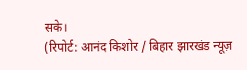सके।
(रिपोर्ट: आनंद किशोर / बिहार झारखंड न्यूज़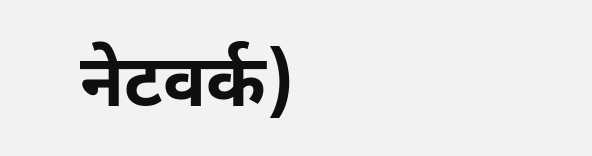नेटवर्क)